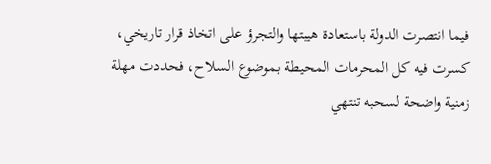فيما انتصرت الدولة باستعادة هيبتها والتجرؤ على اتخاذ قرار تاريخي، كسرت فيه كل المحرمات المحيطة بموضوع السلاح، فحددت مهلة زمنية واضحة لسحبه تنتهي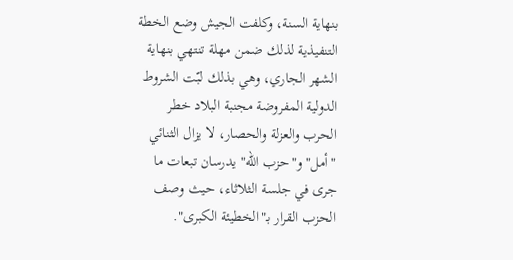بنهاية السنة، وكلفت الجيش وضع الخطة التنفيذية لذلك ضمن مهلة تنتهي بنهاية الشهر الجاري، وهي بذلك لبّت الشروط الدولية المفروضة مجنبة البلاد خطر الحرب والعزلة والحصار، لا يزال الثنائي "أمل" و"حزب الله" يدرسان تبعات ما جرى في جلسة الثلاثاء، حيث وصف الحزب القرار بـ"الخطيئة الكبرى".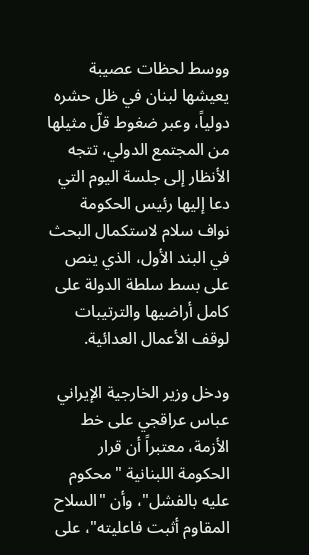ووسط لحظات عصيبة يعيشها لبنان في ظل حشره دولياً، وعبر ضغوط قلّ مثيلها من المجتمع الدولي، تتجه الأنظار إلى جلسة اليوم التي دعا إليها رئيس الحكومة نواف سلام لاستكمال البحث في البند الأول، الذي ينص على بسط سلطة الدولة على كامل أراضيها والترتيبات لوقف الأعمال العدائية.

ودخل وزير الخارجية الإيراني عباس عراقجي على خط الأزمة، معتبراً أن قرار الحكومة اللبنانية "محكوم عليه بالفشل"، وأن "السلاح المقاوم أثبت فاعليته"، على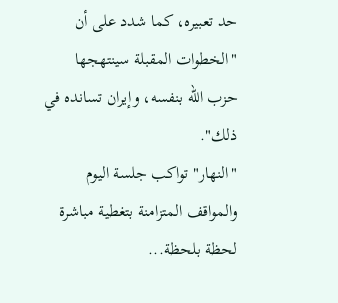حد تعبيره، كما شدد على أن "الخطوات المقبلة سينتهجها حزب الله بنفسه، وإيران تسانده في ذلك".
"النهار" تواكب جلسة اليوم والمواقف المتزامنة بتغطية مباشرة لحظة بلحظة...